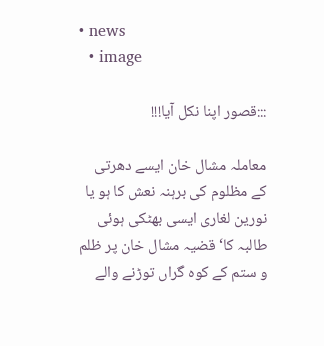• news
  • image

:::قصور اپنا نکل آیا!!!

معاملہ مشال خان ایسے دھرتی کے مظلوم کی برہنہ نعش کا ہو یا نورین لغاری ایسی بھٹکی ہوئی طالبہ کا‘ قضیہ مشال خان پر ظلم و ستم کے کوہ گراں توڑنے والے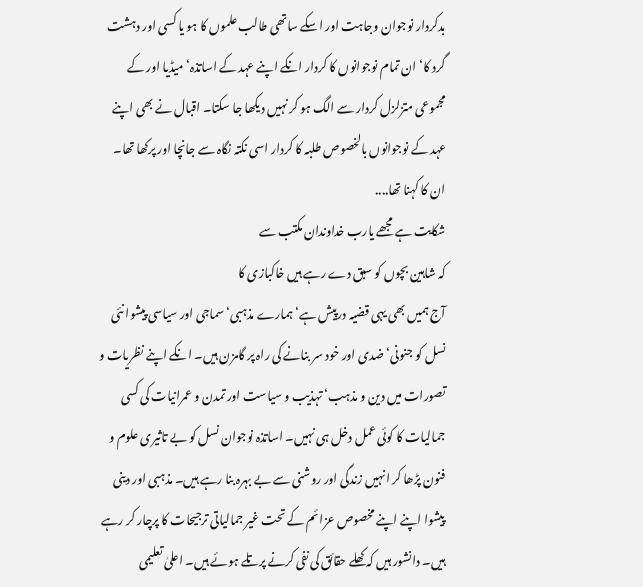بدکردار نوجوان وجاہت اور اسکے ساتھی طالب علموں کا ہو یا کسی اور دہشت گرد کا‘ ان تمام نوجوانوں کا کردار انکے اپنے عہد کے اساتذہ‘ میڈیا اور کے مجموعی متزلزل کردار سے الگ ہو کر نہیں دیکھا جا سکتا۔ اقبال نے بھی اپنے عہد کے نوجوانوں بالخصوص طلبہ کا کردار اسی نکتہ نگاہ سے جانچا اور پرکھا تھا۔ ان کا کہنا تھا....
شکایت ہے مجھے یارب خداوندان مکتب سے
کہ شاہین بچوں کو سبق دے رہے ہیں خاکبازی کا
آج ہمیں بھی یہی قضیہ درپیش ہے‘ ہمارے مذہبی‘ سماجی اور سیاسی پیشوا نئی نسل کو جنونی‘ ضدی اور خود سر بنانے کی راہ پر گامزن ہیں۔ انکے اپنے نظریات و تصورات میں دین و مذہب‘ تہذیب و سیاست اور تمدن و عمرانیات کی کسی جمالیات کا کوئی عمل دخل ہی نہیں۔ اساتذہ نوجوان نسل کو بے تاثیری علوم و فنون پڑھا کر انہیں زندگی اور روشنی سے بے بہرہ بنا رہے ہیں۔ مذہبی اور دینی پیشوا اپنے اپنے مخصوص عزائم کے تحت غیر جمالیاتی ترجیحات کا پرچار کر رہے ہیں۔ دانشور ہیں کہ کھلے حقائق کی نفی کرنے پرتلے ہوئے ہیں۔ اعلیٰ تعلیمی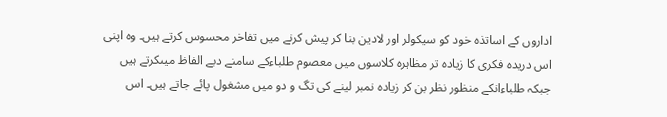اداروں کے اساتذہ خود کو سیکولر اور لادین بنا کر پیش کرنے میں تفاخر محسوس کرتے ہیں۔ وہ اپنی اس دریدہ فکری کا زیادہ تر مظاہرہ کلاسوں میں معصوم طلباءکے سامنے دبے الفاظ میںکرتے ہیں جبکہ طلباءانکے منظور نظر بن کر زیادہ نمبر لینے کی تگ و دو میں مشغول پائے جاتے ہیں۔ اس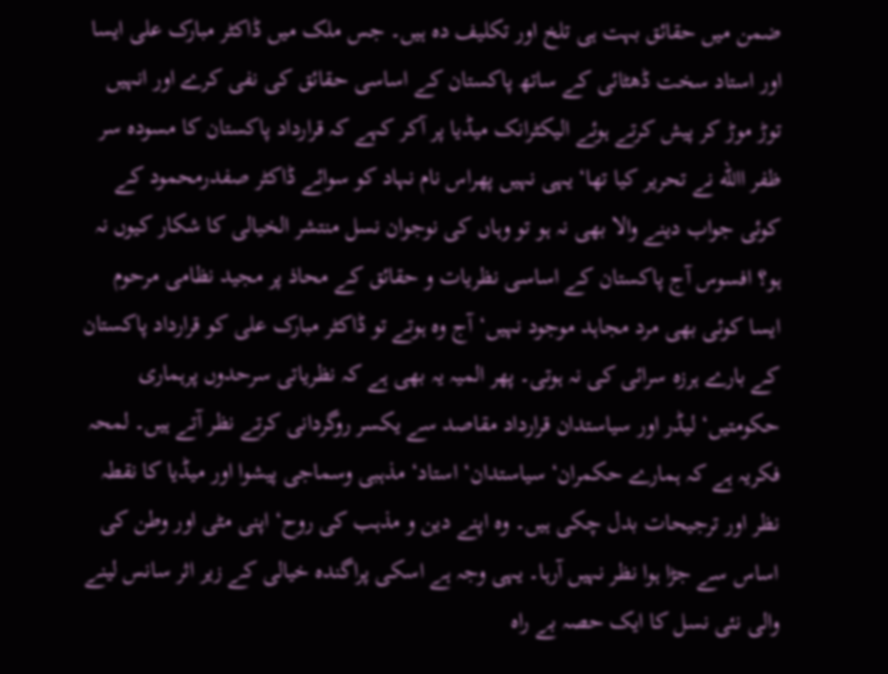ضمن میں حقائق بہت ہی تلخ اور تکلیف دہ ہیں۔ جس ملک میں ڈاکٹر مبارک علی ایسا اور استاد سخت ڈھٹائی کے ساتھ پاکستان کے اساسی حقائق کی نفی کرے اور انہیں توڑ موڑ کر پیش کرتے ہوئے الیکٹرانک میڈیا پر آکر کہے کہ قرارداد پاکستان کا مسودہ سر ظفر االله نے تحریر کیا تھا‘ یہی نہیں پھراس نام نہاد کو سوائے ڈاکٹر صفدرمحمود کے کوئی جواب دینے والا بھی نہ ہو تو وہاں کی نوجوان نسل منتشر الخیالی کا شکار کیوں نہ ہو؟ افسوس آج پاکستان کے اساسی نظریات و حقائق کے محاذ پر مجید نظامی مرحوم ایسا کوئی بھی مرد مجاہد موجود نہیں‘ آج وہ ہوتے تو ڈاکٹر مبارک علی کو قرارداد پاکستان کے بارے ہرزہ سرائی کی نہ ہوتی۔ پھر المیہ یہ بھی ہے کہ نظریاتی سرحدوں پرہماری حکومتیں‘ لیڈر اور سیاستدان قرارداد مقاصد سے یکسر روگردانی کرتے نظر آتے ہیں۔ لمحہ فکریہ ہے کہ ہمارے حکمران‘ سیاستدان‘ استاد‘ مذہبی وسماجی پیشوا اور میڈیا کا نقطہ نظر اور ترجیحات بدل چکی ہیں۔ وہ اپنے دین و مذہب کی روح‘ اپنی مٹی اور وطن کی اساس سے جڑا ہوا نظر نہیں آرہا۔ یہی وجہ ہے اسکی پراگندہ خیالی کے زیر اثر سانس لینے والی نئی نسل کا ایک حصہ بے راہ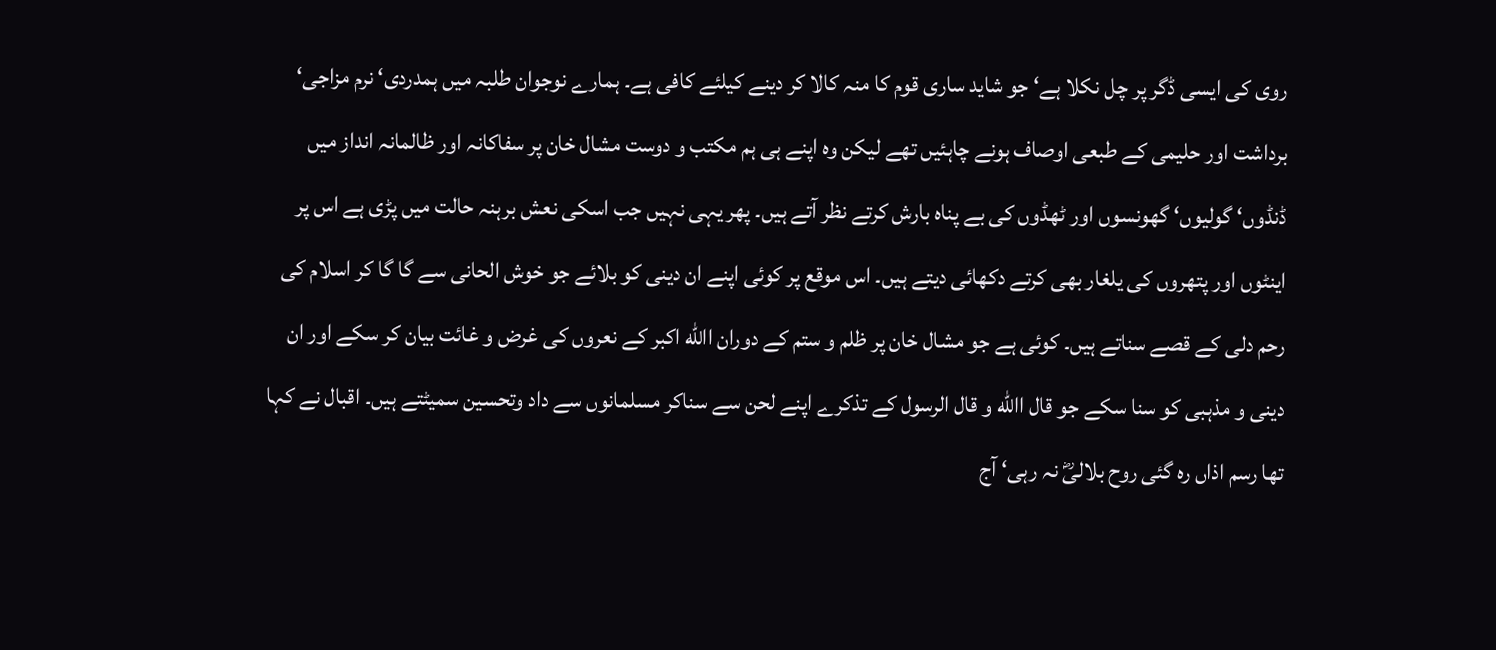روی کی ایسی ڈگر پر چل نکلا ہے‘ جو شاید ساری قوم کا منہ کالا کر دینے کیلئے کافی ہے۔ ہمارے نوجوان طلبہ میں ہمدردی‘ نرم مزاجی‘ برداشت اور حلیمی کے طبعی اوصاف ہونے چاہئیں تھے لیکن وہ اپنے ہی ہم مکتب و دوست مشال خان پر سفاکانہ اور ظالمانہ انداز میں ڈنڈوں‘ گولیوں‘ گھونسوں اور ٹھڈوں کی بے پناہ بارش کرتے نظر آتے ہیں۔ پھر یہی نہیں جب اسکی نعش برہنہ حالت میں پڑی ہے اس پر اینٹوں اور پتھروں کی یلغار بھی کرتے دکھائی دیتے ہیں۔ اس موقع پر کوئی اپنے ان دینی کو بلائے جو خوش الحانی سے گا گا کر اسلام کی رحم دلی کے قصے سناتے ہیں۔ کوئی ہے جو مشال خان پر ظلم و ستم کے دوران االله اکبر کے نعروں کی غرض و غائت بیان کر سکے اور ان دینی و مذہبی کو سنا سکے جو قال االله و قال الرسول کے تذکرے اپنے لحن سے سناکر مسلمانوں سے داد وتحسین سمیٹتے ہیں۔ اقبال نے کہا تھا رسم اذاں رہ گئی روح بلالیؓ نہ رہی‘ آج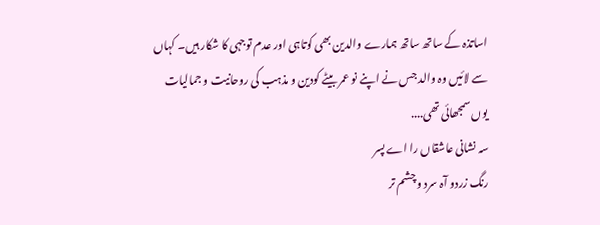اساتذہ کے ساتھ ساتھ ہمارے والدین بھی کوتاہی اور عدم توجہی کا شکار ہیں۔ کہاں سے لائیں وہ والد جس نے اپنے نو عمر بیٹے کودین و مذہب کی روحانیت و جمالیات یوں سمجھائی تھی....
سہ نشانی عاشقاں را اے پسر
رنگ زردو آہ سرد و چشم تر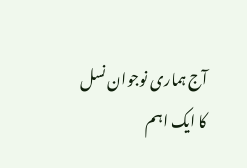آج ہماری نوجوان نسل کا ایک اہم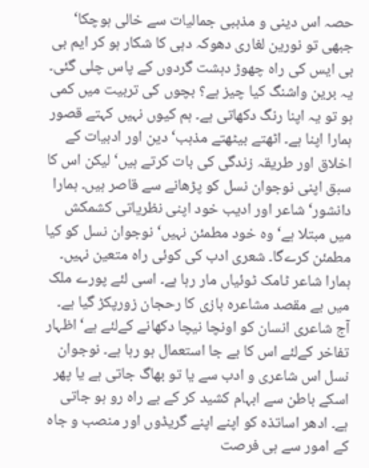حصہ اس دینی و مذہبی جمالیات سے خالی ہوچکا‘ جبھی تو نورین لغاری دھوکہ دہی کا شکار ہو کر ایم بی بی ایس کی راہ چھوڑ دہشت گردوں کے پاس چلی گئی۔ یہ برین واشنگ کیا چیز ہے؟ بچوں کی تربیت میں کمی ہو تو یہ اپنا رنگ دکھاتی ہے۔ ہم کیوں نہیں کہتے قصور ہمارا اپنا ہے۔ اٹھتے بیٹھتے مذہب‘ دین اور ادبیات کے اخلاق اور طریقہ زندگی کی بات کرتے ہیں‘ لیکن اس کا سبق اپنی نوجوان نسل کو پڑھانے سے قاصر ہیں۔ ہمارا دانشور‘ شاعر اور ادیب خود اپنی نظریاتی کشمکش میں مبتلا ہے‘ وہ خود مطمئن نہیں‘ نوجوان نسل کو کیا مطمئن کرےگا۔ شعری ادب کی کوئی راہ متعین نہیں۔ ہمارا شاعر ٹامک ٹوئیاں مار رہا ہے۔ اسی لئے پورے ملک میں بے مقصد مشاعرہ بازی کا رحجان زورپکڑ گیا ہے۔ آج شاعری انسان کو اونچا نیچا دکھانے کےلئے ہے‘ اظہار تفاخر کےلئے اس کا بے جا استعمال ہو رہا ہے۔ نوجوان نسل اس شاعری و ادب سے یا تو بھاگ جاتی ہے یا پھر اسکے باطن سے ابہام کشید کر کے بے راہ رو ہو جاتی ہے۔ ادھر اساتذہ کو اپنے اپنے گریڈوں اور منصب و جاہ کے امور سے ہی فرصت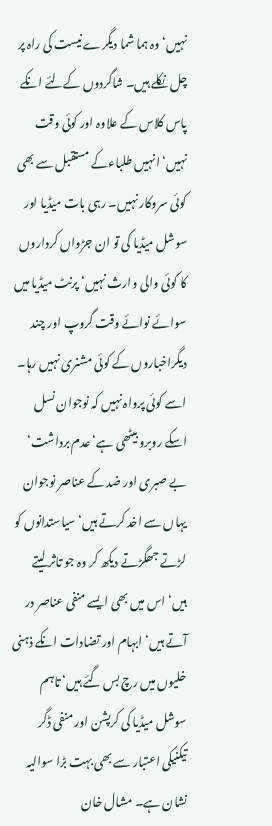نہیں‘ وہ ہما شما دیگرے نیست کی راہ پر چل نکلے ہیں۔ شاگردوں کےلئے انکے پاس کلاس کے علاوہ اور کوئی وقت نہیں‘ انہیں طلباءکے مستقبل سے بھی کوئی سروکار نہیں۔ رہی بات میڈیا اور سوشل میڈیا کی تو ان جڑواں کرداروں کا کوئی والی وارث نہیں‘ پرنٹ میڈیا میں سوائے نوائے وقت گروپ اور چند دیگراخباروں کے کوئی مشنری نہیں رہا۔ اسے کوئی پرواہ نہیں کہ نوجوان نسل اسکے روبرو بیٹھی ہے‘ عدم برداشت‘ بے صبری اور ضد کے عناصر نوجوان یہاں سے اخد کرتے ہیں‘ سیاستدانوں کو لڑتے جھگڑتے دیکھ کر وہ جو تاثر لیتے ہیں‘ اس میں بھی ایسے منفی عناصر در آتے ہیں‘ ابہام اور تضادات انکے ذہنی خلیوں میں رچ بس گئے ہیں‘ تاہم سوشل میڈیا کی کرپشن اور منفی ڈگر تیکنیکی اعتبار سے بھی بہت بڑا سوالیہ نشان ہے۔ مشال خان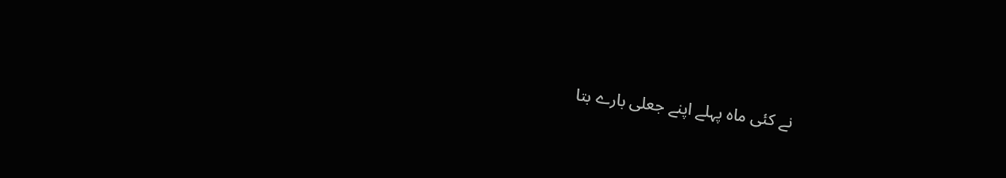نے کئی ماہ پہلے اپنے جعلی بارے بتا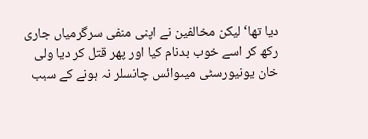دیا تھا‘ لیکن مخالفین نے اپنی منفی سرگرمیاں جاری رکھ کر اسے خوب بدنام کیا اور پھر قتل کر دیا ولی خان یونیورسٹی میںوائس چانسلر نہ ہونے کے سبب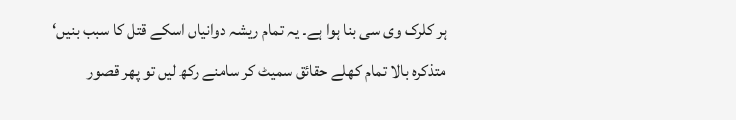ہر کلرک وی سی بنا ہوا ہے۔ یہ تمام ریشہ دوانیاں اسکے قتل کا سبب بنیں‘ متذکرہ بالا تمام کھلے حقائق سمیٹ کر سامنے رکھ لیں تو پھر قصور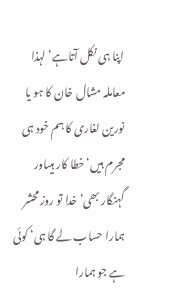اپنا ہی نکل آتاہے‘ لہذا معاملہ مشال خان کا ہو یا نورین لغاری کا ہم خود ہی مجرم ہیں‘ خطا کار ہیںاور گہنگار بھی‘ خدا تو روز محشر ہمارا حساب لے گا ہی‘ کوئی ہے جو ہمارا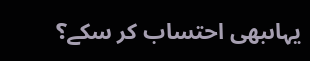یہاںبھی احتساب کر سکے؟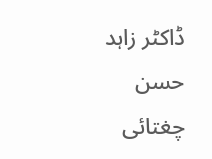ڈاکٹر زاہد حسن چغتائی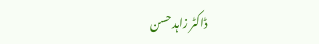ڈاکٹر زاہد حسن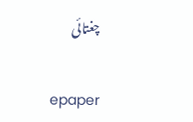چغتائی

epaper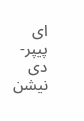ای پیپر-دی نیشن